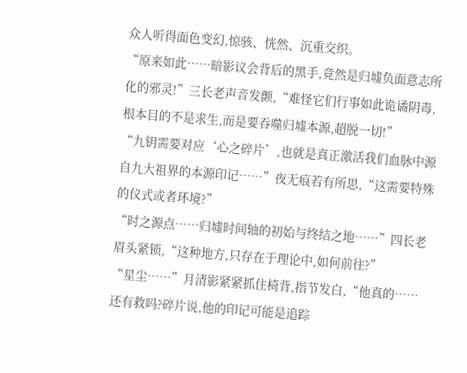众人听得面色变幻,惊骇、恍然、沉重交织。
“原来如此……暗影议会背后的黑手,竟然是归墟负面意志所化的邪灵!”三长老声音发颤,“难怪它们行事如此诡谲阴毒,根本目的不是求生,而是要吞噬归墟本源,超脱一切!”
“九钥需要对应‘心之碎片’,也就是真正激活我们血脉中源自九大祖界的本源印记……”夜无痕若有所思,“这需要特殊的仪式或者环境?”
“时之源点……归墟时间轴的初始与终结之地……”四长老眉头紧锁,“这种地方,只存在于理论中,如何前往?”
“星尘……”月清影紧紧抓住椅背,指节发白,“他真的……还有救吗?碎片说,他的印记可能是追踪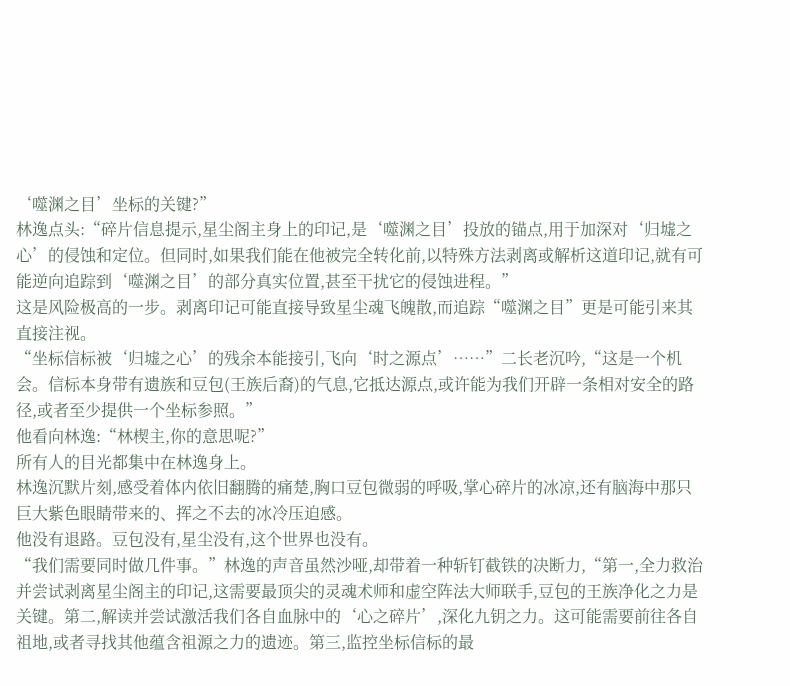‘噬渊之目’坐标的关键?”
林逸点头:“碎片信息提示,星尘阁主身上的印记,是‘噬渊之目’投放的锚点,用于加深对‘归墟之心’的侵蚀和定位。但同时,如果我们能在他被完全转化前,以特殊方法剥离或解析这道印记,就有可能逆向追踪到‘噬渊之目’的部分真实位置,甚至干扰它的侵蚀进程。”
这是风险极高的一步。剥离印记可能直接导致星尘魂飞魄散,而追踪“噬渊之目”更是可能引来其直接注视。
“坐标信标被‘归墟之心’的残余本能接引,飞向‘时之源点’……”二长老沉吟,“这是一个机会。信标本身带有遗族和豆包(王族后裔)的气息,它抵达源点,或许能为我们开辟一条相对安全的路径,或者至少提供一个坐标参照。”
他看向林逸:“林楔主,你的意思呢?”
所有人的目光都集中在林逸身上。
林逸沉默片刻,感受着体内依旧翻腾的痛楚,胸口豆包微弱的呼吸,掌心碎片的冰凉,还有脑海中那只巨大紫色眼睛带来的、挥之不去的冰冷压迫感。
他没有退路。豆包没有,星尘没有,这个世界也没有。
“我们需要同时做几件事。”林逸的声音虽然沙哑,却带着一种斩钉截铁的决断力,“第一,全力救治并尝试剥离星尘阁主的印记,这需要最顶尖的灵魂术师和虚空阵法大师联手,豆包的王族净化之力是关键。第二,解读并尝试激活我们各自血脉中的‘心之碎片’,深化九钥之力。这可能需要前往各自祖地,或者寻找其他蕴含祖源之力的遗迹。第三,监控坐标信标的最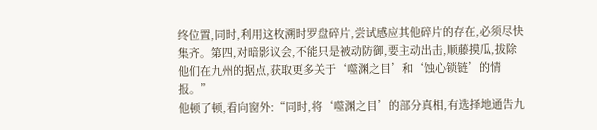终位置,同时,利用这枚溯时罗盘碎片,尝试感应其他碎片的存在,必须尽快集齐。第四,对暗影议会,不能只是被动防御,要主动出击,顺藤摸瓜,拔除他们在九州的据点,获取更多关于‘噬渊之目’和‘蚀心锁链’的情报。”
他顿了顿,看向窗外:“同时,将‘噬渊之目’的部分真相,有选择地通告九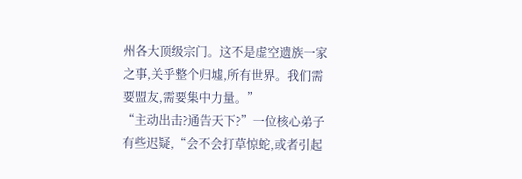州各大顶级宗门。这不是虚空遗族一家之事,关乎整个归墟,所有世界。我们需要盟友,需要集中力量。”
“主动出击?通告天下?”一位核心弟子有些迟疑,“会不会打草惊蛇,或者引起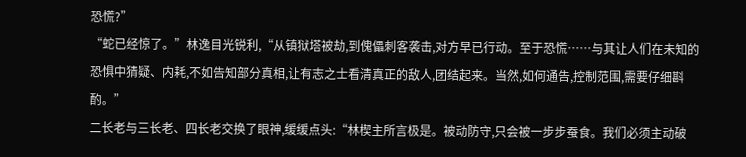恐慌?”
“蛇已经惊了。”林逸目光锐利,“从镇狱塔被劫,到傀儡刺客袭击,对方早已行动。至于恐慌……与其让人们在未知的恐惧中猜疑、内耗,不如告知部分真相,让有志之士看清真正的敌人,团结起来。当然,如何通告,控制范围,需要仔细斟酌。”
二长老与三长老、四长老交换了眼神,缓缓点头:“林楔主所言极是。被动防守,只会被一步步蚕食。我们必须主动破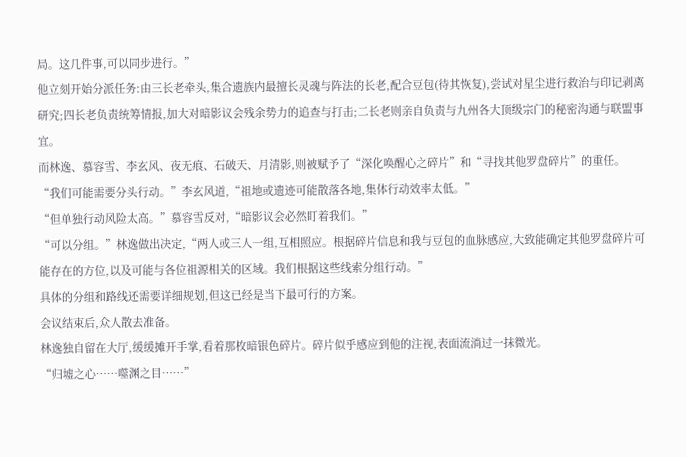局。这几件事,可以同步进行。”
他立刻开始分派任务:由三长老牵头,集合遗族内最擅长灵魂与阵法的长老,配合豆包(待其恢复),尝试对星尘进行救治与印记剥离研究;四长老负责统筹情报,加大对暗影议会残余势力的追查与打击;二长老则亲自负责与九州各大顶级宗门的秘密沟通与联盟事宜。
而林逸、慕容雪、李玄风、夜无痕、石破天、月清影,则被赋予了“深化唤醒心之碎片”和“寻找其他罗盘碎片”的重任。
“我们可能需要分头行动。”李玄风道,“祖地或遗迹可能散落各地,集体行动效率太低。”
“但单独行动风险太高。”慕容雪反对,“暗影议会必然盯着我们。”
“可以分组。”林逸做出决定,“两人或三人一组,互相照应。根据碎片信息和我与豆包的血脉感应,大致能确定其他罗盘碎片可能存在的方位,以及可能与各位祖源相关的区域。我们根据这些线索分组行动。”
具体的分组和路线还需要详细规划,但这已经是当下最可行的方案。
会议结束后,众人散去准备。
林逸独自留在大厅,缓缓摊开手掌,看着那枚暗银色碎片。碎片似乎感应到他的注视,表面流淌过一抹微光。
“归墟之心……噬渊之目……”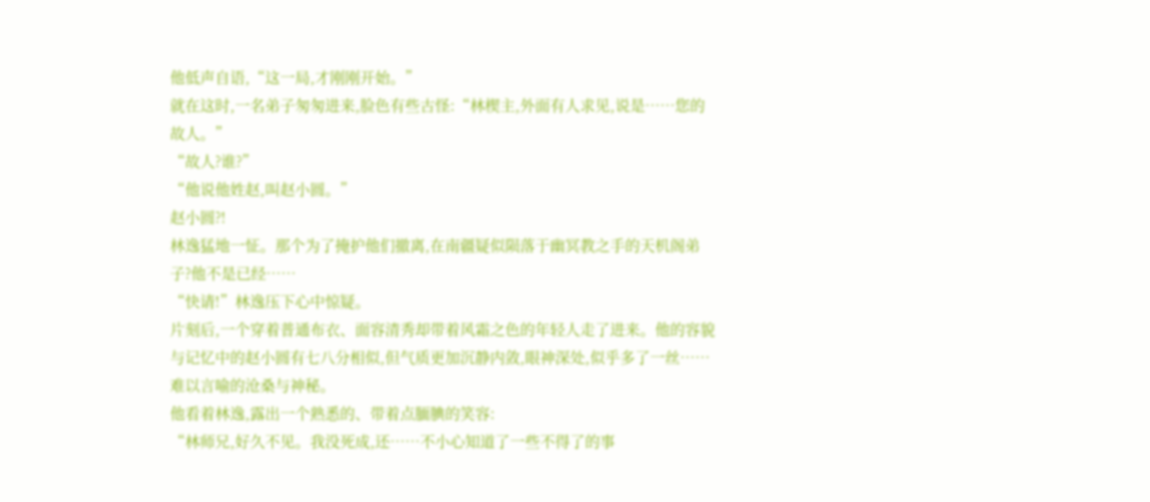他低声自语,“这一局,才刚刚开始。”
就在这时,一名弟子匆匆进来,脸色有些古怪:“林楔主,外面有人求见,说是……您的故人。”
“故人?谁?”
“他说他姓赵,叫赵小圆。”
赵小圆?!
林逸猛地一怔。那个为了掩护他们撤离,在南疆疑似陨落于幽冥教之手的天机阁弟子?他不是已经……
“快请!”林逸压下心中惊疑。
片刻后,一个穿着普通布衣、面容清秀却带着风霜之色的年轻人走了进来。他的容貌与记忆中的赵小圆有七八分相似,但气质更加沉静内敛,眼神深处,似乎多了一丝……难以言喻的沧桑与神秘。
他看着林逸,露出一个熟悉的、带着点腼腆的笑容:
“林师兄,好久不见。我没死成,还……不小心知道了一些不得了的事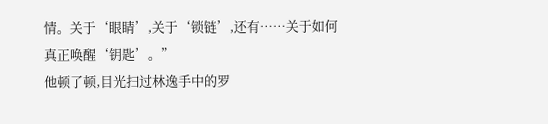情。关于‘眼睛’,关于‘锁链’,还有……关于如何真正唤醒‘钥匙’。”
他顿了顿,目光扫过林逸手中的罗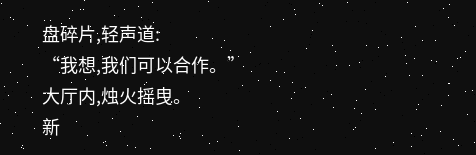盘碎片,轻声道:
“我想,我们可以合作。”
大厅内,烛火摇曳。
新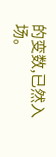的变数,已然入场。